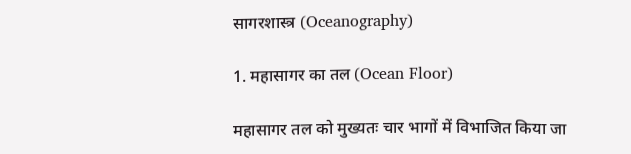सागरशास्त्र (Oceanography)

1. महासागर का तल (Ocean Floor)

महासागर तल को मुख्यतः चार भागों में विभाजित किया जा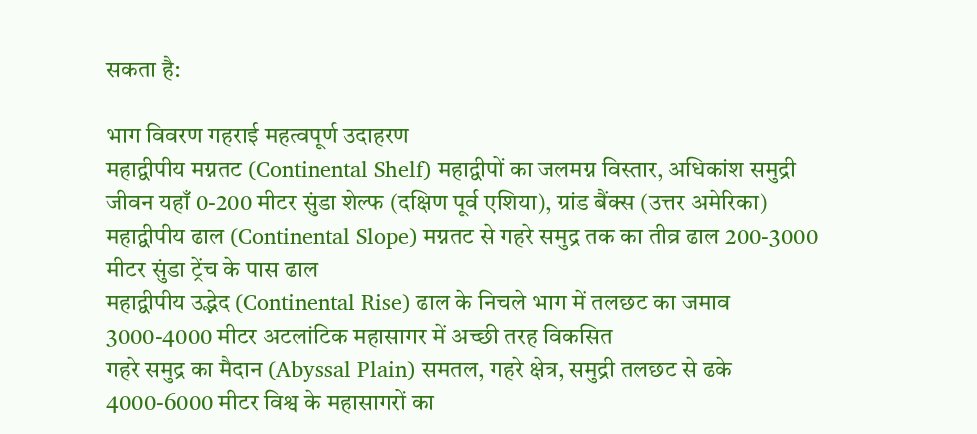सकता है:

भाग विवरण गहराई महत्वपूर्ण उदाहरण
महाद्वीपीय मग्नतट (Continental Shelf) महाद्वीपों का जलमग्न विस्तार, अधिकांश समुद्री जीवन यहाँ 0-200 मीटर सुंडा शेल्फ (दक्षिण पूर्व एशिया), ग्रांड बैंक्स (उत्तर अमेरिका)
महाद्वीपीय ढाल (Continental Slope) मग्नतट से गहरे समुद्र तक का तीव्र ढाल 200-3000 मीटर सुंडा ट्रेंच के पास ढाल
महाद्वीपीय उद्भेद (Continental Rise) ढाल के निचले भाग में तलछट का जमाव 3000-4000 मीटर अटलांटिक महासागर में अच्छी तरह विकसित
गहरे समुद्र का मैदान (Abyssal Plain) समतल, गहरे क्षेत्र, समुद्री तलछट से ढके 4000-6000 मीटर विश्व के महासागरों का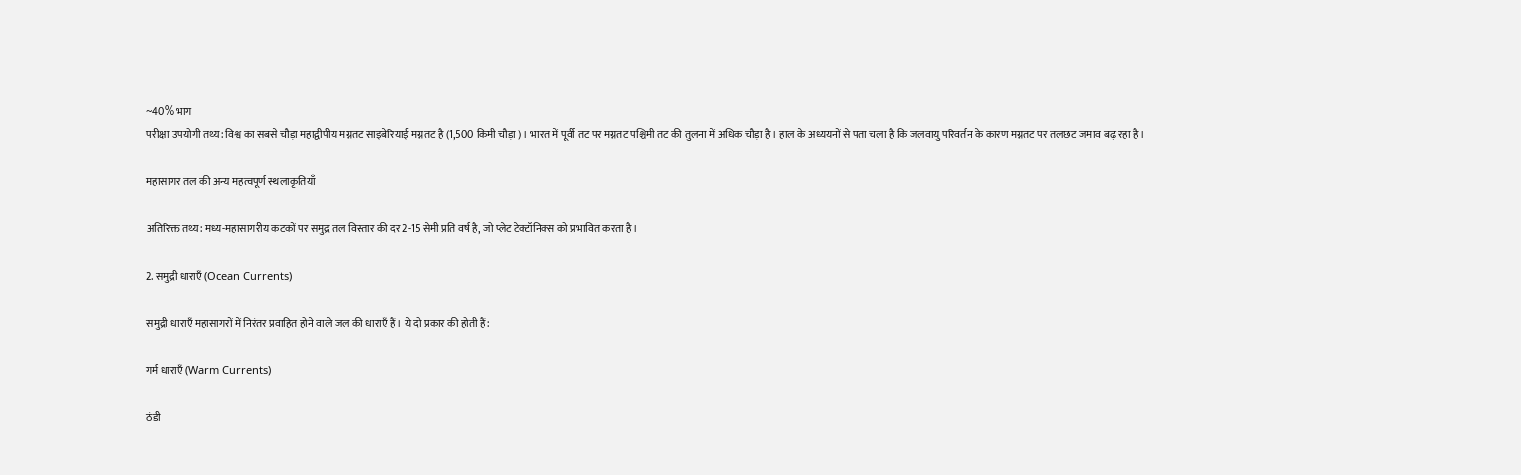~40% भाग
परीक्षा उपयोगी तथ्य: विश्व का सबसे चौड़ा महाद्वीपीय मग्नतट साइबेरियाई मग्नतट है (1,500 किमी चौड़ा)। भारत में पूर्वी तट पर मग्नतट पश्चिमी तट की तुलना में अधिक चौड़ा है। हाल के अध्ययनों से पता चला है कि जलवायु परिवर्तन के कारण मग्नतट पर तलछट जमाव बढ़ रहा है।

महासागर तल की अन्य महत्वपूर्ण स्थलाकृतियाँ

अतिरिक्त तथ्य: मध्य-महासागरीय कटकों पर समुद्र तल विस्तार की दर 2-15 सेमी प्रति वर्ष है, जो प्लेट टेक्टॉनिक्स को प्रभावित करता है।

2. समुद्री धाराएँ (Ocean Currents)

समुद्री धाराएँ महासागरों में निरंतर प्रवाहित होने वाले जल की धाराएँ हैं। ये दो प्रकार की होती हैं:

गर्म धाराएँ (Warm Currents)

ठंडी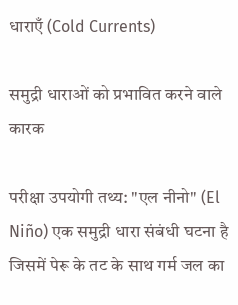धाराएँ (Cold Currents)

समुद्री धाराओं को प्रभावित करने वाले कारक

परीक्षा उपयोगी तथ्य: "एल नीनो" (El Niño) एक समुद्री धारा संबंधी घटना है जिसमें पेरू के तट के साथ गर्म जल का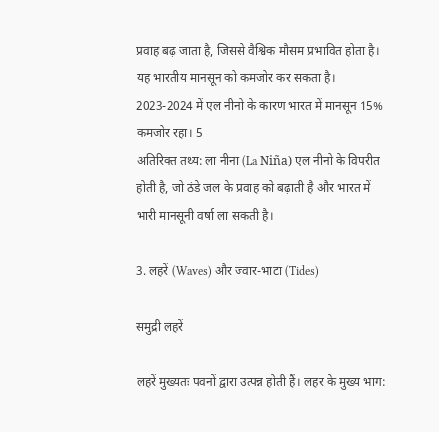प्रवाह बढ़ जाता है, जिससे वैश्विक मौसम प्रभावित होता है। यह भारतीय मानसून को कमजोर कर सकता है। 2023-2024 में एल नीनो के कारण भारत में मानसून 15% कमजोर रहा। 5
अतिरिक्त तथ्य: ला नीना (La Niña) एल नीनो के विपरीत होती है, जो ठंडे जल के प्रवाह को बढ़ाती है और भारत में भारी मानसूनी वर्षा ला सकती है।

3. लहरें (Waves) और ज्वार-भाटा (Tides)

समुद्री लहरें

लहरें मुख्यतः पवनों द्वारा उत्पन्न होती हैं। लहर के मुख्य भाग: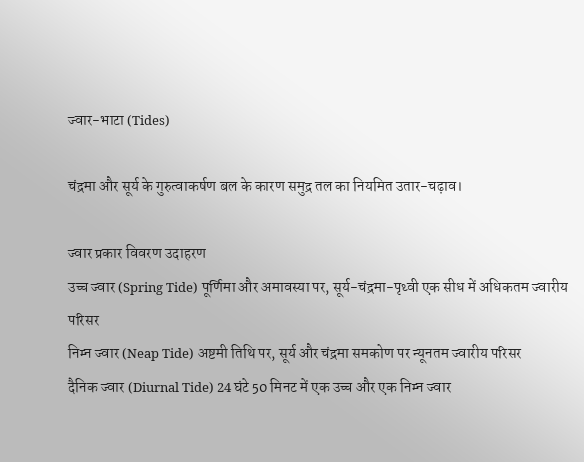ज्वार-भाटा (Tides)

चंद्रमा और सूर्य के गुरुत्वाकर्षण बल के कारण समुद्र तल का नियमित उतार-चढ़ाव।

ज्वार प्रकार विवरण उदाहरण
उच्च ज्वार (Spring Tide) पूर्णिमा और अमावस्या पर, सूर्य-चंद्रमा-पृथ्वी एक सीध में अधिकतम ज्वारीय परिसर
निम्न ज्वार (Neap Tide) अष्टमी तिथि पर, सूर्य और चंद्रमा समकोण पर न्यूनतम ज्वारीय परिसर
दैनिक ज्वार (Diurnal Tide) 24 घंटे 50 मिनट में एक उच्च और एक निम्न ज्वार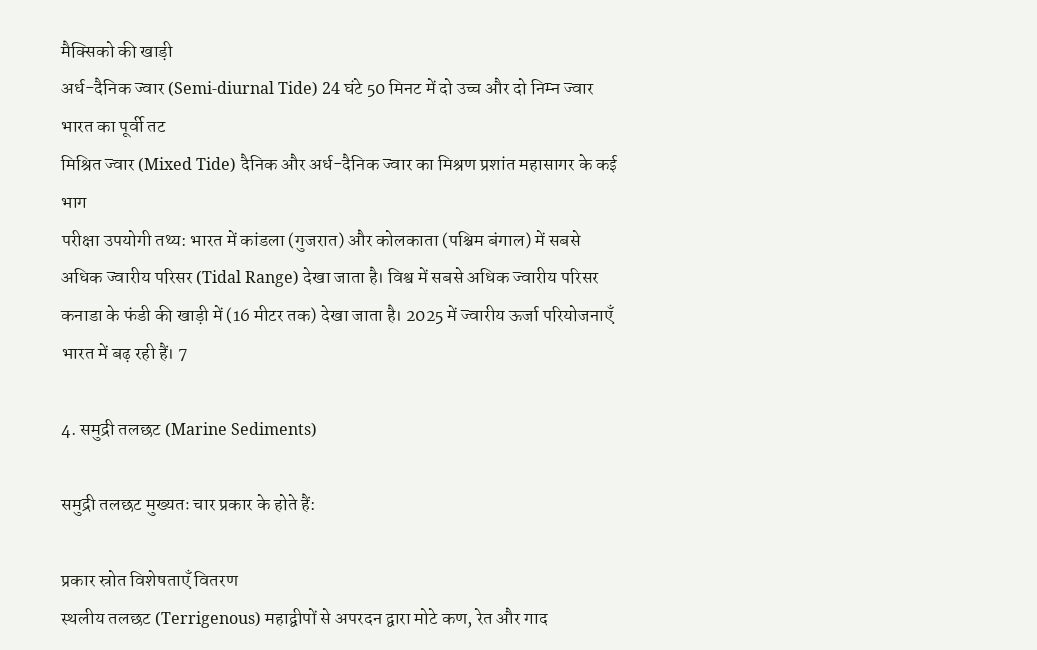मैक्सिको की खाड़ी
अर्ध-दैनिक ज्वार (Semi-diurnal Tide) 24 घंटे 50 मिनट में दो उच्च और दो निम्न ज्वार भारत का पूर्वी तट
मिश्रित ज्वार (Mixed Tide) दैनिक और अर्ध-दैनिक ज्वार का मिश्रण प्रशांत महासागर के कई भाग
परीक्षा उपयोगी तथ्य: भारत में कांडला (गुजरात) और कोलकाता (पश्चिम बंगाल) में सबसे अधिक ज्वारीय परिसर (Tidal Range) देखा जाता है। विश्व में सबसे अधिक ज्वारीय परिसर कनाडा के फंडी की खाड़ी में (16 मीटर तक) देखा जाता है। 2025 में ज्वारीय ऊर्जा परियोजनाएँ भारत में बढ़ रही हैं। 7

4. समुद्री तलछट (Marine Sediments)

समुद्री तलछट मुख्यतः चार प्रकार के होते हैं:

प्रकार स्रोत विशेषताएँ वितरण
स्थलीय तलछट (Terrigenous) महाद्वीपों से अपरदन द्वारा मोटे कण, रेत और गाद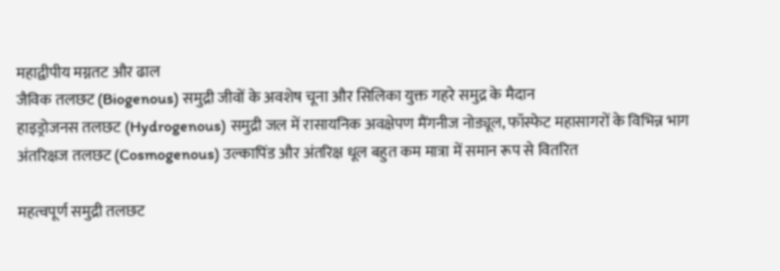महाद्वीपीय मग्नतट और ढाल
जैविक तलछट (Biogenous) समुद्री जीवों के अवशेष चूना और सिलिका युक्त गहरे समुद्र के मैदान
हाइड्रोजनस तलछट (Hydrogenous) समुद्री जल में रासायनिक अवक्षेपण मैंगनीज नोड्यूल, फॉस्फेट महासागरों के विभिन्न भाग
अंतरिक्षज तलछट (Cosmogenous) उल्कापिंड और अंतरिक्ष धूल बहुत कम मात्रा में समान रूप से वितरित

महत्वपूर्ण समुद्री तलछट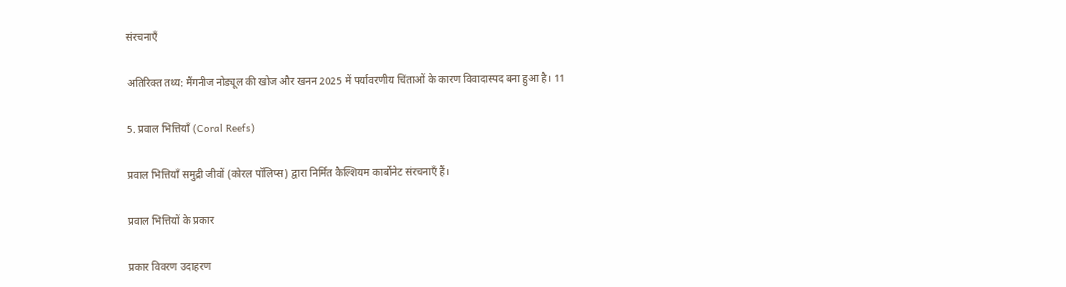संरचनाएँ

अतिरिक्त तथ्य: मैंगनीज नोड्यूल की खोज और खनन 2025 में पर्यावरणीय चिंताओं के कारण विवादास्पद बना हुआ है। 11

5. प्रवाल भित्तियाँ (Coral Reefs)

प्रवाल भित्तियाँ समुद्री जीवों (कोरल पॉलिप्स) द्वारा निर्मित कैल्शियम कार्बोनेट संरचनाएँ हैं।

प्रवाल भित्तियों के प्रकार

प्रकार विवरण उदाहरण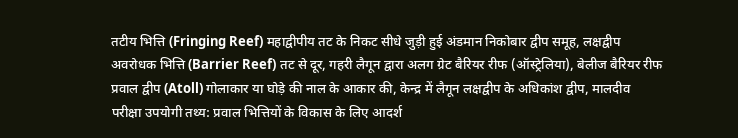तटीय भित्ति (Fringing Reef) महाद्वीपीय तट के निकट सीधे जुड़ी हुई अंडमान निकोबार द्वीप समूह, लक्षद्वीप
अवरोधक भित्ति (Barrier Reef) तट से दूर, गहरी लैगून द्वारा अलग ग्रेट बैरियर रीफ (ऑस्ट्रेलिया), बेलीज बैरियर रीफ
प्रवाल द्वीप (Atoll) गोलाकार या घोड़े की नाल के आकार की, केन्द्र में लैगून लक्षद्वीप के अधिकांश द्वीप, मालदीव
परीक्षा उपयोगी तथ्य: प्रवाल भित्तियों के विकास के लिए आदर्श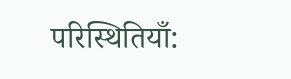परिस्थितियाँ: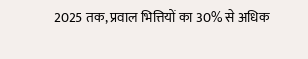2025 तक, प्रवाल भित्तियों का 30% से अधिक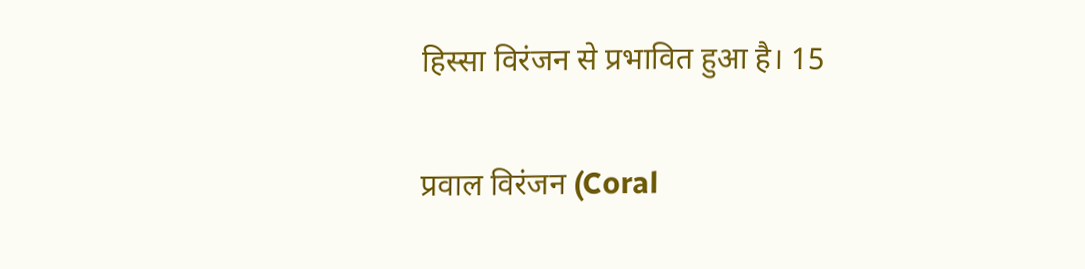हिस्सा विरंजन से प्रभावित हुआ है। 15

प्रवाल विरंजन (Coral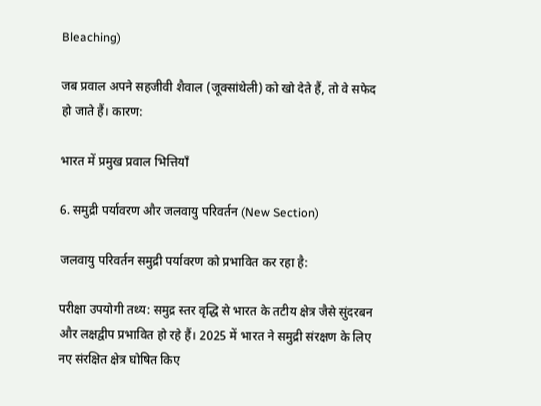Bleaching)

जब प्रवाल अपने सहजीवी शैवाल (जूक्सांथेली) को खो देते हैं, तो वे सफेद हो जाते हैं। कारण:

भारत में प्रमुख प्रवाल भित्तियाँ

6. समुद्री पर्यावरण और जलवायु परिवर्तन (New Section)

जलवायु परिवर्तन समुद्री पर्यावरण को प्रभावित कर रहा है:

परीक्षा उपयोगी तथ्य: समुद्र स्तर वृद्धि से भारत के तटीय क्षेत्र जैसे सुंदरबन और लक्षद्वीप प्रभावित हो रहे हैं। 2025 में भारत ने समुद्री संरक्षण के लिए नए संरक्षित क्षेत्र घोषित किए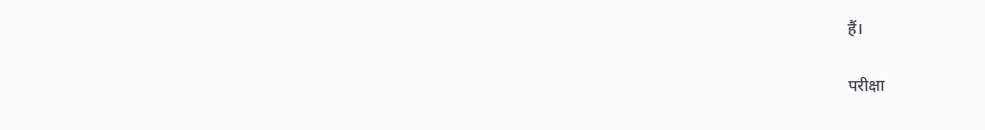हैं।

परीक्षा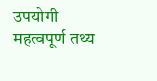उपयोगी महत्वपूर्ण तथ्य